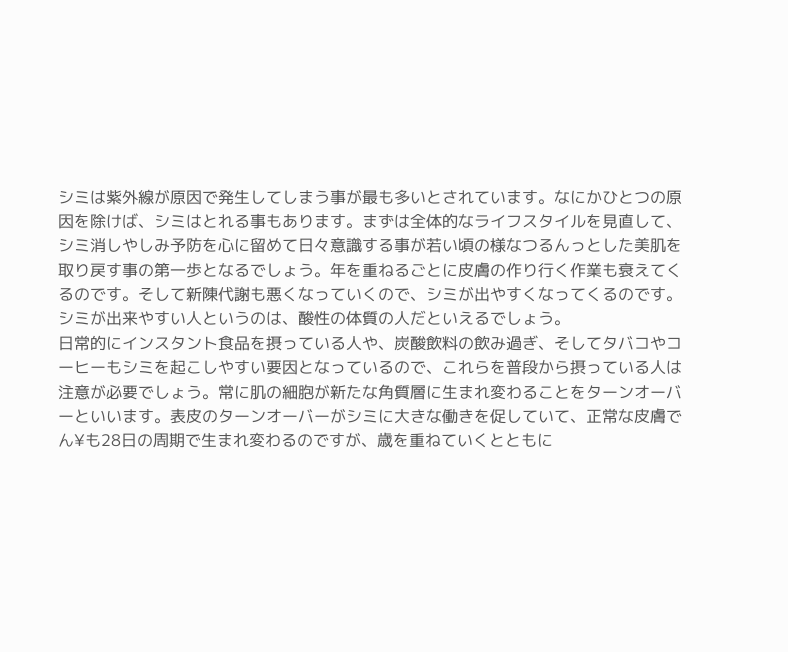シミは紫外線が原因で発生してしまう事が最も多いとされています。なにかひとつの原因を除けば、シミはとれる事もあります。まずは全体的なライフスタイルを見直して、シミ消しやしみ予防を心に留めて日々意識する事が若い頃の様なつるんっとした美肌を取り戻す事の第一歩となるでしょう。年を重ねるごとに皮膚の作り行く作業も衰えてくるのです。そして新陳代謝も悪くなっていくので、シミが出やすくなってくるのです。シミが出来やすい人というのは、酸性の体質の人だといえるでしょう。
日常的にインスタント食品を摂っている人や、炭酸飲料の飲み過ぎ、そしてタバコやコーヒーもシミを起こしやすい要因となっているので、これらを普段から摂っている人は注意が必要でしょう。常に肌の細胞が新たな角質層に生まれ変わることをターンオーバーといいます。表皮のターンオーバーがシミに大きな働きを促していて、正常な皮膚でん¥も28日の周期で生まれ変わるのですが、歳を重ねていくとともに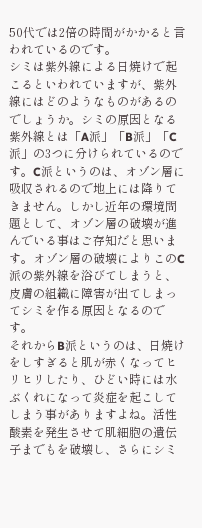50代では2倍の時間がかかると言われているのです。
シミは紫外線による日焼けで起こるといわれていますが、紫外線にはどのようなものがあるのでしょうか。シミの原因となる紫外線とは「A派」「B派」「C派」の3つに分けられているのです。C派というのは、オゾン層に吸収されるので地上には降りてきません。しかし近年の環境問題として、オゾン層の破壊が進んでいる事はご存知だと思います。オゾン層の破壊によりこのC派の紫外線を浴びてしまうと、皮膚の組織に障害が出てしまってシミを作る原因となるのです。
それからB派というのは、日焼けをしすぎると肌が赤くなってヒリヒリしたり、ひどい時には水ぶくれになって炎症を起こしてしまう事がありますよね。活性酸素を発生させて肌細胞の遺伝子までもを破壊し、さらにシミ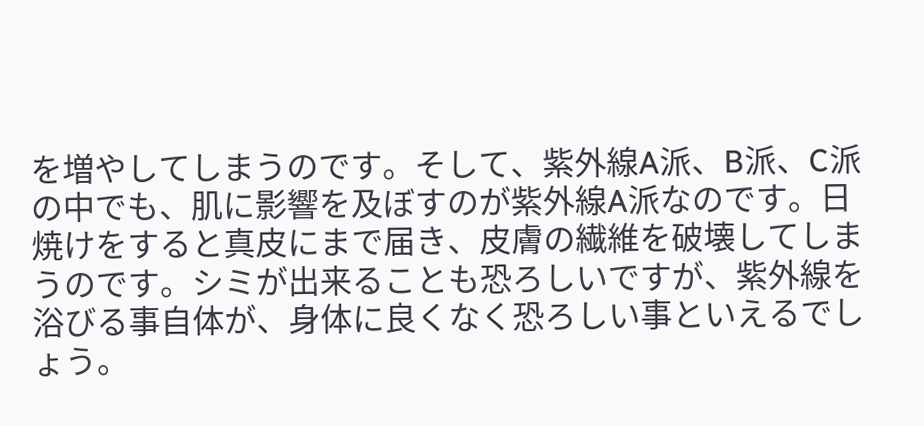を増やしてしまうのです。そして、紫外線A派、B派、C派の中でも、肌に影響を及ぼすのが紫外線A派なのです。日焼けをすると真皮にまで届き、皮膚の繊維を破壊してしまうのです。シミが出来ることも恐ろしいですが、紫外線を浴びる事自体が、身体に良くなく恐ろしい事といえるでしょう。